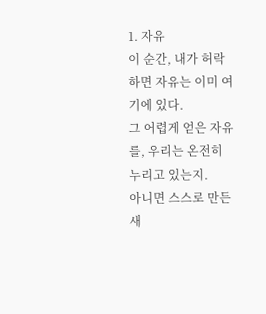1. 자유
이 순간, 내가 허락하면 자유는 이미 여기에 있다.
그 어렵게 얻은 자유를, 우리는 온전히 누리고 있는지.
아니면 스스로 만든 새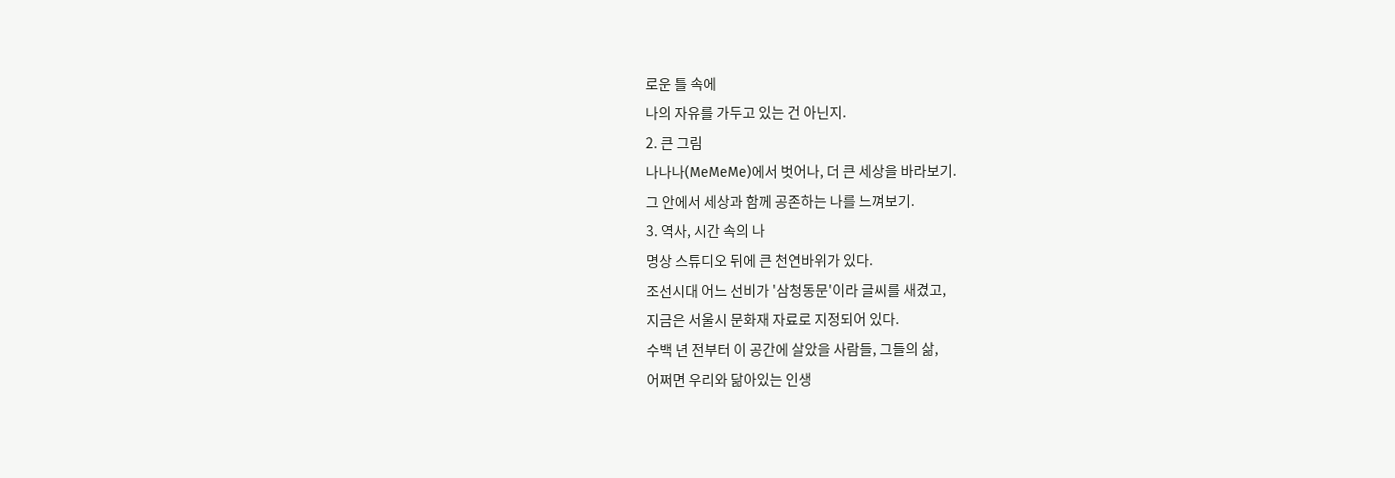로운 틀 속에
나의 자유를 가두고 있는 건 아닌지.
2. 큰 그림
나나나(MeMeMe)에서 벗어나, 더 큰 세상을 바라보기.
그 안에서 세상과 함께 공존하는 나를 느껴보기.
3. 역사, 시간 속의 나
명상 스튜디오 뒤에 큰 천연바위가 있다.
조선시대 어느 선비가 '삼청동문'이라 글씨를 새겼고,
지금은 서울시 문화재 자료로 지정되어 있다.
수백 년 전부터 이 공간에 살았을 사람들, 그들의 삶,
어쩌면 우리와 닮아있는 인생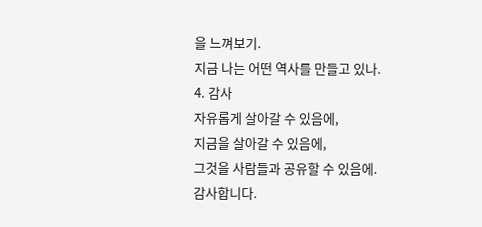을 느껴보기.
지금 나는 어떤 역사를 만들고 있나.
4. 감사
자유롭게 살아갈 수 있음에,
지금을 살아갈 수 있음에,
그것을 사람들과 공유할 수 있음에.
감사합니다.